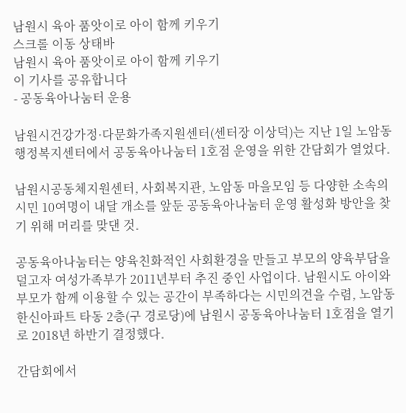남원시 육아 품앗이로 아이 함께 키우기
스크롤 이동 상태바
남원시 육아 품앗이로 아이 함께 키우기
이 기사를 공유합니다
- 공동육아나눔터 운용

남원시건강가정·다문화가족지원센터(센터장 이상덕)는 지난 1일 노암동행정복지센터에서 공동육아나눔터 1호점 운영을 위한 간담회가 열었다.

남원시공동체지원센터, 사회복지관, 노암동 마을모임 등 다양한 소속의 시민 10여명이 내달 개소를 앞둔 공동육아나눔터 운영 활성화 방안을 찾기 위해 머리를 맞댄 것.

공동육아나눔터는 양육친화적인 사회환경을 만들고 부모의 양육부담을 덜고자 여성가족부가 2011년부터 추진 중인 사업이다. 남원시도 아이와 부모가 함께 이용할 수 있는 공간이 부족하다는 시민의견을 수렴, 노암동 한신아파트 타동 2층(구 경로당)에 남원시 공동육아나눔터 1호점을 열기로 2018년 하반기 결정했다.

간담회에서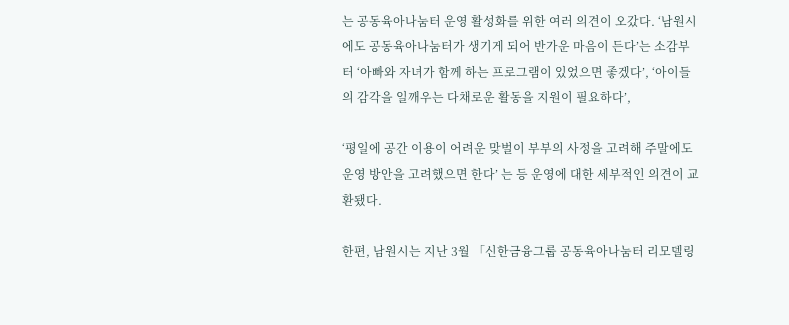는 공동육아나눔터 운영 활성화를 위한 여러 의견이 오갔다. ‘남원시에도 공동육아나눔터가 생기게 되어 반가운 마음이 든다’는 소감부터 ‘아빠와 자녀가 함께 하는 프로그램이 있었으면 좋겠다’, ‘아이들의 감각을 일깨우는 다채로운 활동을 지원이 필요하다’,

‘평일에 공간 이용이 어려운 맞벌이 부부의 사정을 고려해 주말에도 운영 방안을 고려했으면 한다’ 는 등 운영에 대한 세부적인 의견이 교환됐다.

한편, 남원시는 지난 3월 「신한금융그룹 공동육아나눔터 리모델링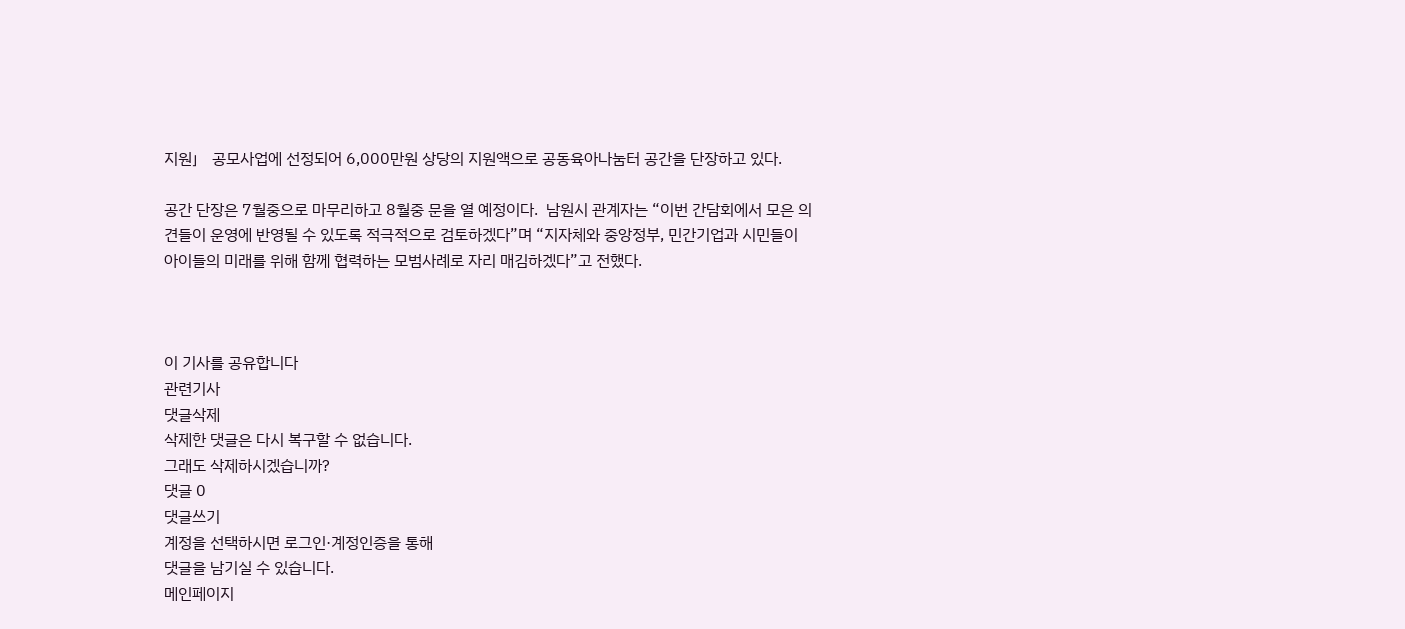지원」 공모사업에 선정되어 6,000만원 상당의 지원액으로 공동육아나눔터 공간을 단장하고 있다.

공간 단장은 7월중으로 마무리하고 8월중 문을 열 예정이다.  남원시 관계자는 “이번 간담회에서 모은 의견들이 운영에 반영될 수 있도록 적극적으로 검토하겠다”며 “지자체와 중앙정부, 민간기업과 시민들이 아이들의 미래를 위해 함께 협력하는 모범사례로 자리 매김하겠다”고 전했다.



이 기사를 공유합니다
관련기사
댓글삭제
삭제한 댓글은 다시 복구할 수 없습니다.
그래도 삭제하시겠습니까?
댓글 0
댓글쓰기
계정을 선택하시면 로그인·계정인증을 통해
댓글을 남기실 수 있습니다.
메인페이지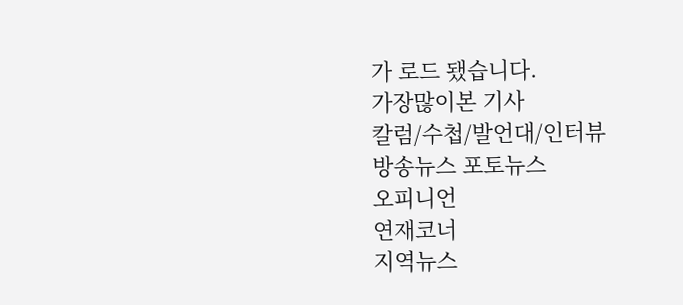가 로드 됐습니다.
가장많이본 기사
칼럼/수첩/발언대/인터뷰
방송뉴스 포토뉴스
오피니언
연재코너
지역뉴스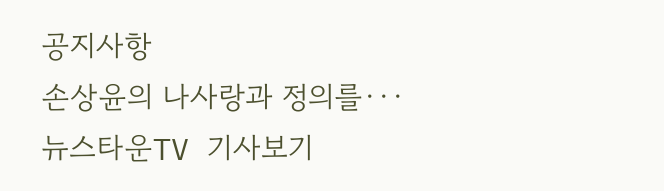공지사항
손상윤의 나사랑과 정의를···
뉴스타운TV 기사보기